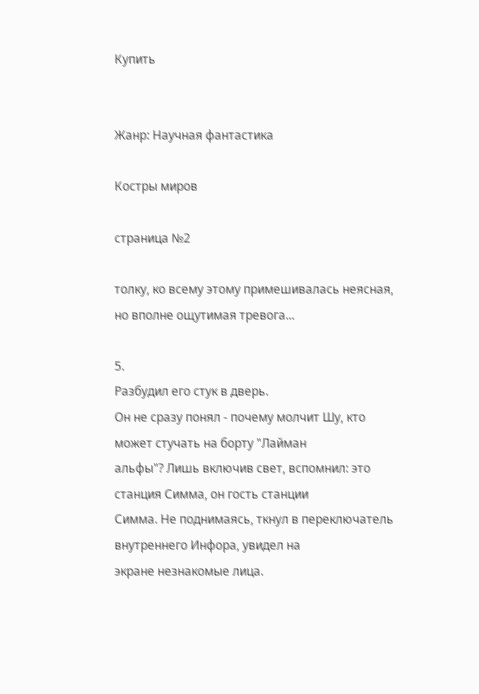Купить


Жанр: Научная фантастика

Костры миров

страница №2

толку, ко всему этому примешивалась неясная, но вполне ощутимая тревога...

5.
Разбудил его стук в дверь.
Он не сразу понял - почему молчит Шу, кто может стучать на борту "Лайман
альфы"? Лишь включив свет, вспомнил: это станция Симма, он гость станции
Симма. Не поднимаясь, ткнул в переключатель внутреннего Инфора, увидел на
экране незнакомые лица.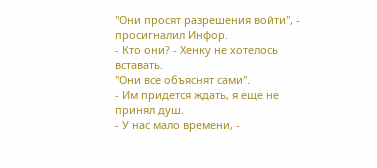"Они просят разрешения войти", - просигналил Инфор.
- Кто они? - Хенку не хотелось вставать.
"Они все объяснят сами".
- Им придется ждать, я еще не принял душ.
- У нас мало времени, -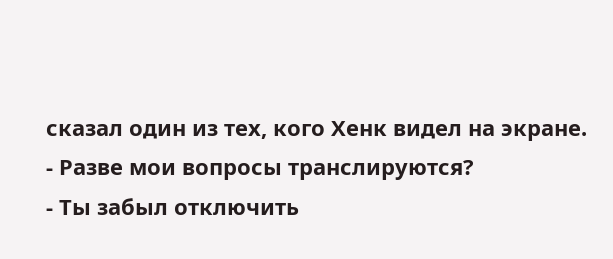сказал один из тех, кого Хенк видел на экране.
- Разве мои вопросы транслируются?
- Ты забыл отключить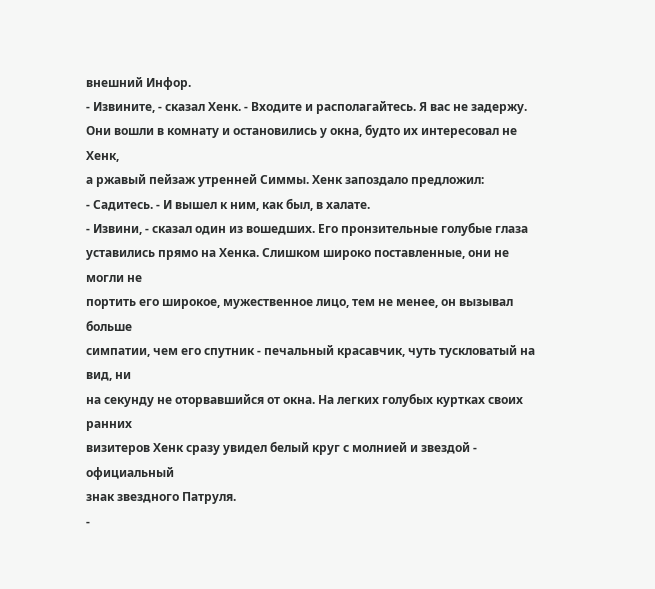внешний Инфор.
- Извините, - сказал Хенк. - Входите и располагайтесь. Я вас не задержу.
Они вошли в комнату и остановились у окна, будто их интересовал не Хенк,
а ржавый пейзаж утренней Симмы. Хенк запоздало предложил:
- Садитесь. - И вышел к ним, как был, в халате.
- Извини, - сказал один из вошедших. Его пронзительные голубые глаза
уставились прямо на Хенка. Слишком широко поставленные, они не могли не
портить его широкое, мужественное лицо, тем не менее, он вызывал больше
симпатии, чем его спутник - печальный красавчик, чуть тускловатый на вид, ни
на секунду не оторвавшийся от окна. На легких голубых куртках своих ранних
визитеров Хенк сразу увидел белый круг с молнией и звездой - официальный
знак звездного Патруля.
-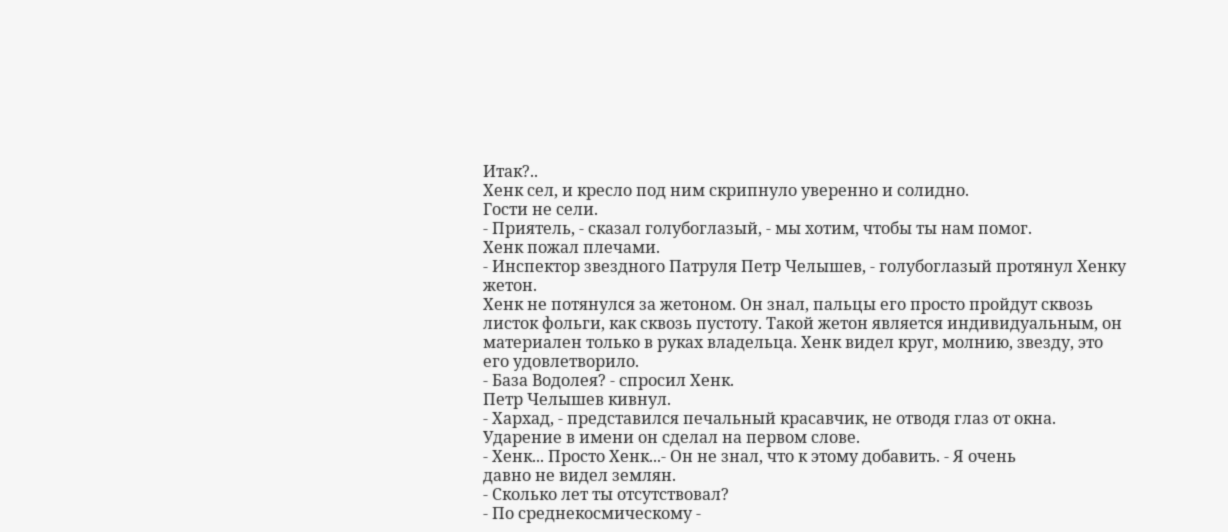Итак?..
Хенк сел, и кресло под ним скрипнуло уверенно и солидно.
Гости не сели.
- Приятель, - сказал голубоглазый, - мы хотим, чтобы ты нам помог.
Хенк пожал плечами.
- Инспектор звездного Патруля Петр Челышев, - голубоглазый протянул Хенку
жетон.
Хенк не потянулся за жетоном. Он знал, пальцы его просто пройдут сквозь
листок фольги, как сквозь пустоту. Такой жетон является индивидуальным, он
материален только в руках владельца. Хенк видел круг, молнию, звезду, это
его удовлетворило.
- База Водолея? - спросил Хенк.
Петр Челышев кивнул.
- Хархад, - представился печальный красавчик, не отводя глаз от окна.
Ударение в имени он сделал на первом слове.
- Хенк... Просто Хенк...- Он не знал, что к этому добавить. - Я очень
давно не видел землян.
- Сколько лет ты отсутствовал?
- По среднекосмическому -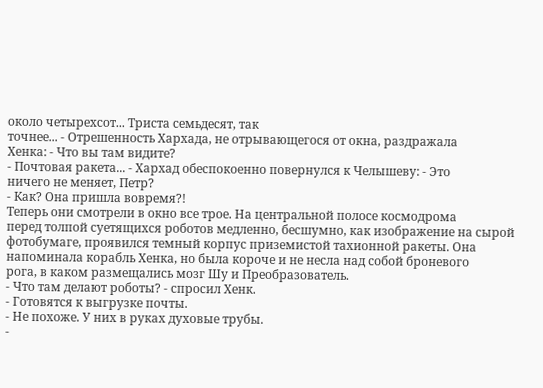около четырехсот... Триста семьдесят, так
точнее... - Отрешенность Хархада, не отрывающегося от окна, раздражала
Хенка: - Что вы там видите?
- Почтовая ракета... - Хархад обеспокоенно повернулся к Челышеву: - Это
ничего не меняет, Петр?
- Как? Она пришла вовремя?!
Теперь они смотрели в окно все трое. На центральной полосе космодрома
перед толпой суетящихся роботов медленно, бесшумно, как изображение на сырой
фотобумаге, проявился темный корпус приземистой тахионной ракеты. Она
напоминала корабль Хенка, но была короче и не несла над собой броневого
рога, в каком размещались мозг Шу и Преобразователь.
- Что там делают роботы? - спросил Хенк.
- Готовятся к выгрузке почты.
- Не похоже. У них в руках духовые трубы.
-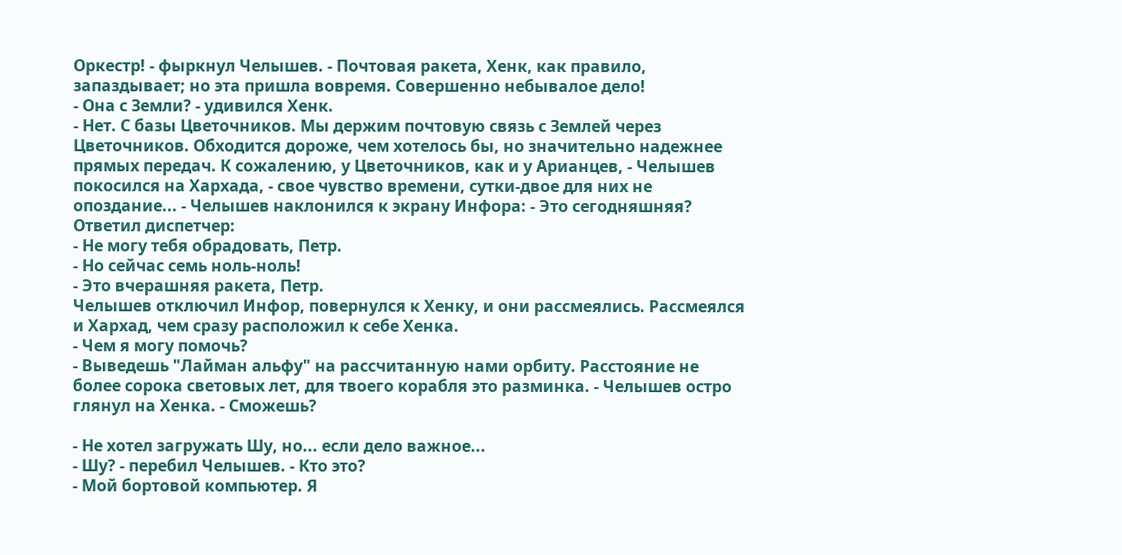Оркестр! - фыркнул Челышев. - Почтовая ракета, Хенк, как правило,
запаздывает; но эта пришла вовремя. Совершенно небывалое дело!
- Она с Земли? - удивился Хенк.
- Нет. С базы Цветочников. Мы держим почтовую связь с Землей через
Цветочников. Обходится дороже, чем хотелось бы, но значительно надежнее
прямых передач. К сожалению, у Цветочников, как и у Арианцев, - Челышев
покосился на Хархада, - свое чувство времени, сутки-двое для них не
опоздание... - Челышев наклонился к экрану Инфора: - Это сегодняшняя?
Ответил диспетчер:
- Не могу тебя обрадовать, Петр.
- Но сейчас семь ноль-ноль!
- Это вчерашняя ракета, Петр.
Челышев отключил Инфор, повернулся к Хенку, и они рассмеялись. Рассмеялся
и Хархад, чем сразу расположил к себе Хенка.
- Чем я могу помочь?
- Выведешь "Лайман альфу" на рассчитанную нами орбиту. Расстояние не
более сорока световых лет, для твоего корабля это разминка. - Челышев остро
глянул на Хенка. - Сможешь?

- Не хотел загружать Шу, но... если дело важное...
- Шу? - перебил Челышев. - Кто это?
- Мой бортовой компьютер. Я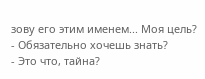зову его этим именем... Моя цель?
- Обязательно хочешь знать?
- Это что, тайна?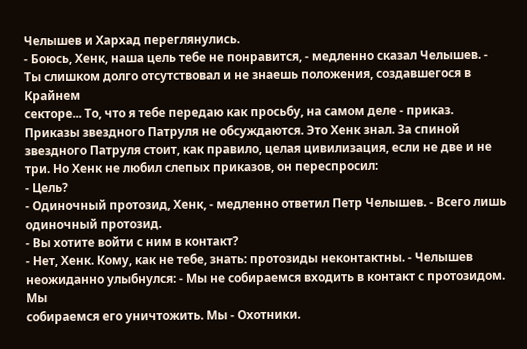Челышев и Хархад переглянулись.
- Боюсь, Хенк, наша цель тебе не понравится, - медленно сказал Челышев. -
Ты слишком долго отсутствовал и не знаешь положения, создавшегося в Крайнем
секторе... То, что я тебе передаю как просьбу, на самом деле - приказ.
Приказы звездного Патруля не обсуждаются. Это Хенк знал. За спиной
звездного Патруля стоит, как правило, целая цивилизация, если не две и не
три. Но Хенк не любил слепых приказов, он переспросил:
- Цель?
- Одиночный протозид, Хенк, - медленно ответил Петр Челышев. - Всего лишь
одиночный протозид.
- Вы хотите войти с ним в контакт?
- Нет, Хенк. Кому, как не тебе, знать: протозиды неконтактны. - Челышев
неожиданно улыбнулся: - Мы не собираемся входить в контакт с протозидом. Мы
собираемся его уничтожить. Мы - Охотники.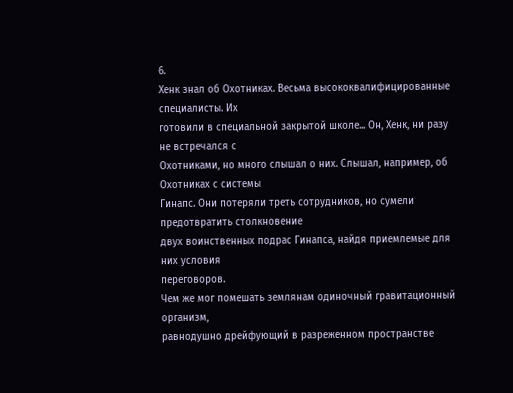6.
Хенк знал об Охотниках. Весьма высококвалифицированные специалисты. Их
готовили в специальной закрытой школе... Он, Хенк, ни разу не встречался с
Охотниками, но много слышал о них. Слышал, например, об Охотниках с системы
Гинапс. Они потеряли треть сотрудников, но сумели предотвратить столкновение
двух воинственных подрас Гинапса, найдя приемлемые для них условия
переговоров.
Чем же мог помешать землянам одиночный гравитационный организм,
равнодушно дрейфующий в разреженном пространстве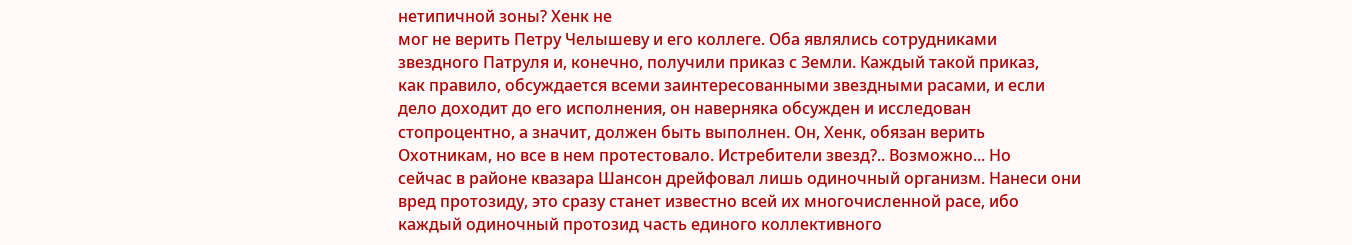нетипичной зоны? Хенк не
мог не верить Петру Челышеву и его коллеге. Оба являлись сотрудниками
звездного Патруля и, конечно, получили приказ с Земли. Каждый такой приказ,
как правило, обсуждается всеми заинтересованными звездными расами, и если
дело доходит до его исполнения, он наверняка обсужден и исследован
стопроцентно, а значит, должен быть выполнен. Он, Хенк, обязан верить
Охотникам, но все в нем протестовало. Истребители звезд?.. Возможно... Но
сейчас в районе квазара Шансон дрейфовал лишь одиночный организм. Нанеси они
вред протозиду, это сразу станет известно всей их многочисленной расе, ибо
каждый одиночный протозид часть единого коллективного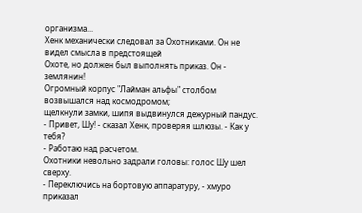организма...
Хенк механически следовал за Охотниками. Он не видел смысла в предстоящей
Охоте, но должен был выполнять приказ. Он - землянин!
Огромный корпус "Лайман альфы" столбом возвышался над космодромом;
щелкнули замки, шипя выдвинулся дежурный пандус.
- Привет, Шу! - сказал Хенк, проверяя шлюзы. - Как у тебя?
- Работаю над расчетом.
Охотники невольно задрали головы: голос Шу шел сверху.
- Переключись на бортовую аппаратуру, - хмуро приказал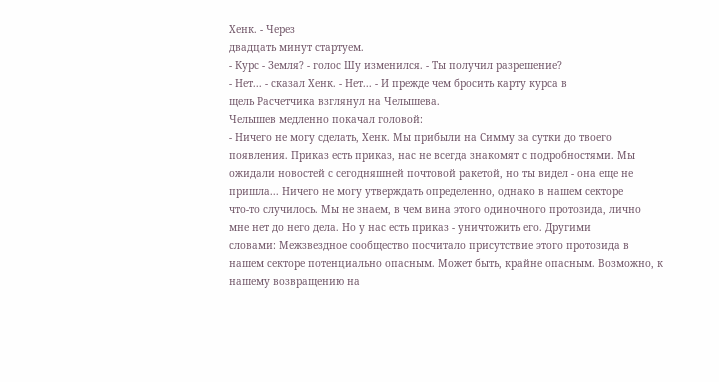Хенк. - Через
двадцать минут стартуем.
- Курс - Земля? - голос Шу изменился. - Ты получил разрешение?
- Нет... - сказал Хенк. - Нет... - И прежде чем бросить карту курса в
щель Расчетчика взглянул на Челышева.
Челышев медленно покачал головой:
- Ничего не могу сделать, Хенк. Мы прибыли на Симму за сутки до твоего
появления. Приказ есть приказ, нас не всегда знакомят с подробностями. Мы
ожидали новостей с сегодняшней почтовой ракетой, но ты видел - она еще не
пришла... Ничего не могу утверждать определенно, однако в нашем секторе
что-то случилось. Мы не знаем, в чем вина этого одиночного протозида, лично
мне нет до него дела. Но у нас есть приказ - уничтожить его. Другими
словами: Межзвездное сообщество посчитало присутствие этого протозида в
нашем секторе потенциально опасным. Может быть, крайне опасным. Возможно, к
нашему возвращению на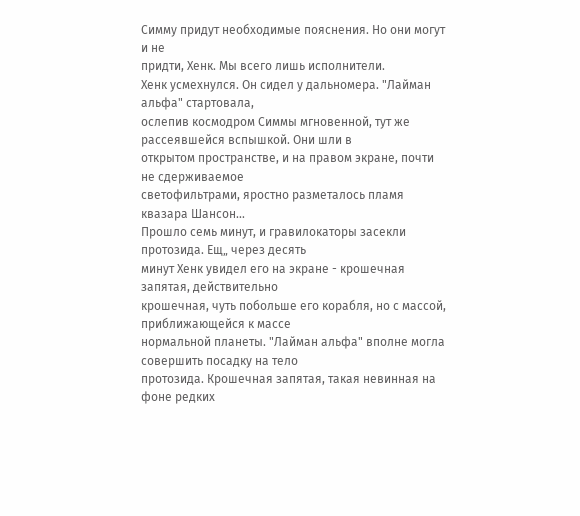Симму придут необходимые пояснения. Но они могут и не
придти, Хенк. Мы всего лишь исполнители.
Хенк усмехнулся. Он сидел у дальномера. "Лайман альфа" стартовала,
ослепив космодром Симмы мгновенной, тут же рассеявшейся вспышкой. Они шли в
открытом пространстве, и на правом экране, почти не сдерживаемое
светофильтрами, яростно разметалось пламя квазара Шансон...
Прошло семь минут, и гравилокаторы засекли протозида. Ещ„ через десять
минут Хенк увидел его на экране - крошечная запятая, действительно
крошечная, чуть побольше его корабля, но с массой, приближающейся к массе
нормальной планеты. "Лайман альфа" вполне могла совершить посадку на тело
протозида. Крошечная запятая, такая невинная на фоне редких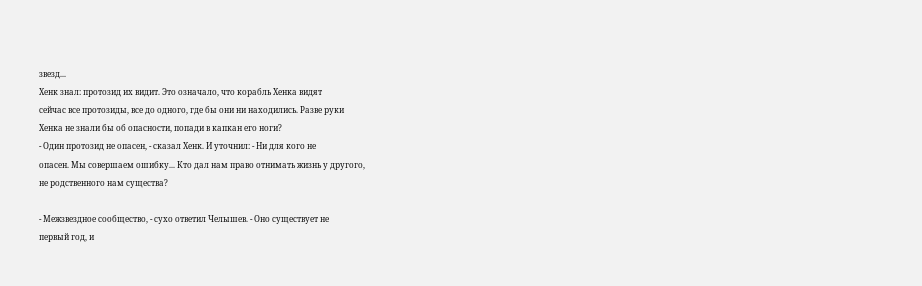звезд...
Хенк знал: протозид их видит. Это означало, что корабль Хенка видят
сейчас все протозиды, все до одного, где бы они ни находились. Разве руки
Хенка не знали бы об опасности, попади в капкан его ноги?
- Один протозид не опасен, - сказал Хенк. И уточнил: - Ни для кого не
опасен. Мы совершаем ошибку... Кто дал нам право отнимать жизнь у другого,
не родственного нам существа?

- Межзвездное сообщество, - сухо ответил Челышев. - Оно существует не
первый год, и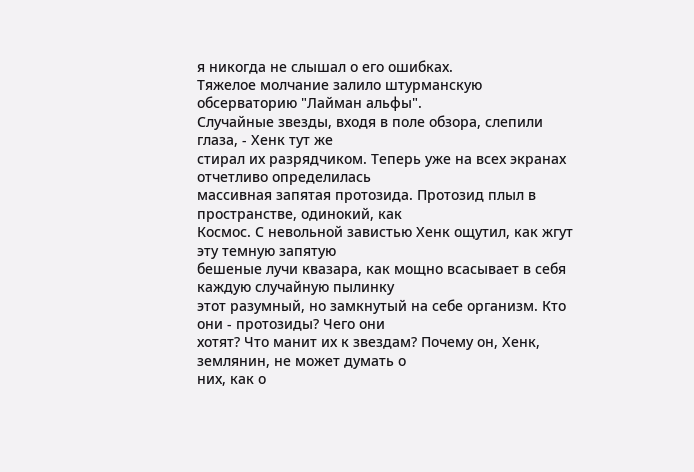я никогда не слышал о его ошибках.
Тяжелое молчание залило штурманскую обсерваторию "Лайман альфы".
Случайные звезды, входя в поле обзора, слепили глаза, - Хенк тут же
стирал их разрядчиком. Теперь уже на всех экранах отчетливо определилась
массивная запятая протозида. Протозид плыл в пространстве, одинокий, как
Космос. С невольной завистью Хенк ощутил, как жгут эту темную запятую
бешеные лучи квазара, как мощно всасывает в себя каждую случайную пылинку
этот разумный, но замкнутый на себе организм. Кто они - протозиды? Чего они
хотят? Что манит их к звездам? Почему он, Хенк, землянин, не может думать о
них, как о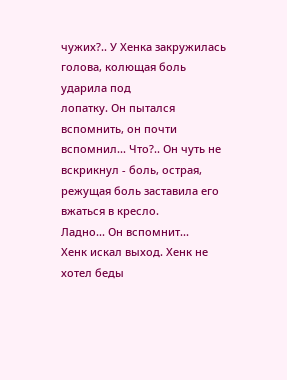чужих?.. У Хенка закружилась голова, колющая боль ударила под
лопатку. Он пытался вспомнить, он почти вспомнил... Что?.. Он чуть не
вскрикнул - боль, острая, режущая боль заставила его вжаться в кресло.
Ладно... Он вспомнит...
Хенк искал выход. Хенк не хотел беды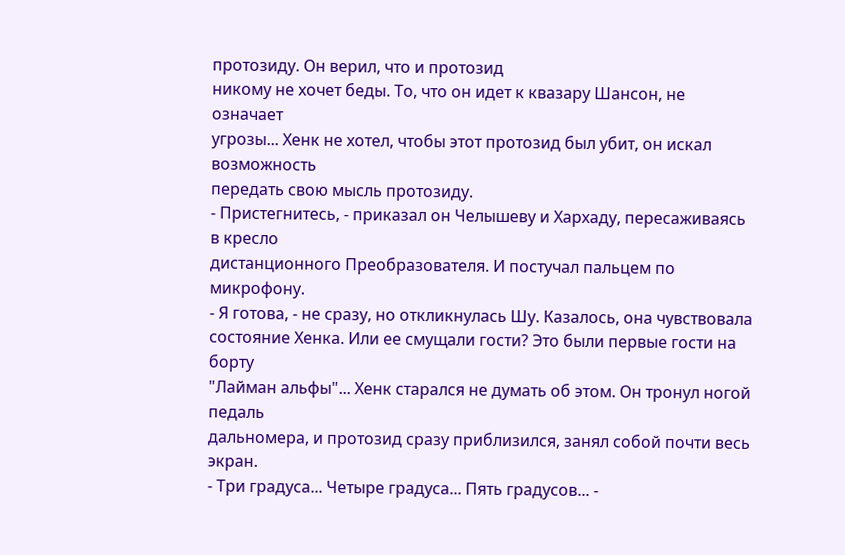протозиду. Он верил, что и протозид
никому не хочет беды. То, что он идет к квазару Шансон, не означает
угрозы... Хенк не хотел, чтобы этот протозид был убит, он искал возможность
передать свою мысль протозиду.
- Пристегнитесь, - приказал он Челышеву и Хархаду, пересаживаясь в кресло
дистанционного Преобразователя. И постучал пальцем по микрофону.
- Я готова, - не сразу, но откликнулась Шу. Казалось, она чувствовала
состояние Хенка. Или ее смущали гости? Это были первые гости на борту
"Лайман альфы"... Хенк старался не думать об этом. Он тронул ногой педаль
дальномера, и протозид сразу приблизился, занял собой почти весь экран.
- Три градуса... Четыре градуса... Пять градусов... -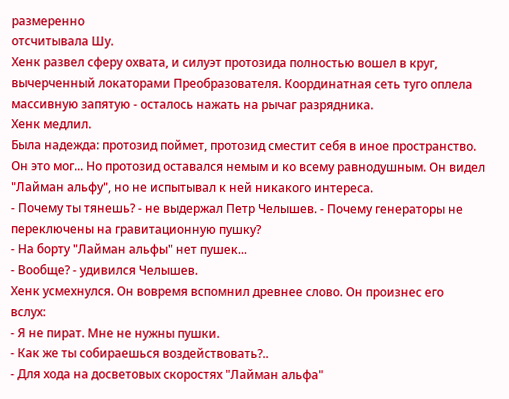размеренно
отсчитывала Шу.
Хенк развел сферу охвата, и силуэт протозида полностью вошел в круг,
вычерченный локаторами Преобразователя. Координатная сеть туго оплела
массивную запятую - осталось нажать на рычаг разрядника.
Хенк медлил.
Была надежда: протозид поймет, протозид сместит себя в иное пространство.
Он это мог... Но протозид оставался немым и ко всему равнодушным. Он видел
"Лайман альфу", но не испытывал к ней никакого интереса.
- Почему ты тянешь? - не выдержал Петр Челышев. - Почему генераторы не
переключены на гравитационную пушку?
- На борту "Лайман альфы" нет пушек...
- Вообще? - удивился Челышев.
Хенк усмехнулся. Он вовремя вспомнил древнее слово. Он произнес его
вслух:
- Я не пират. Мне не нужны пушки.
- Как же ты собираешься воздействовать?..
- Для хода на досветовых скоростях "Лайман альфа"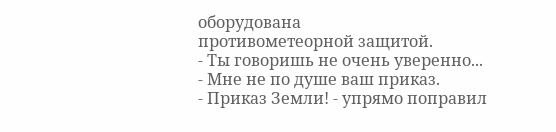оборудована
противометеорной защитой.
- Ты говоришь не очень уверенно...
- Мне не по душе ваш приказ.
- Приказ Земли! - упрямо поправил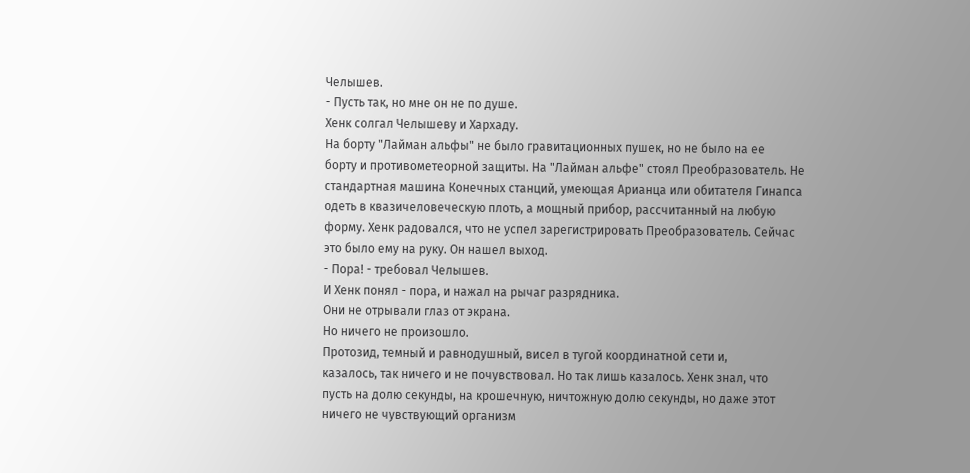Челышев.
- Пусть так, но мне он не по душе.
Хенк солгал Челышеву и Хархаду.
На борту "Лайман альфы" не было гравитационных пушек, но не было на ее
борту и противометеорной защиты. На "Лайман альфе" стоял Преобразователь. Не
стандартная машина Конечных станций, умеющая Арианца или обитателя Гинапса
одеть в квазичеловеческую плоть, а мощный прибор, рассчитанный на любую
форму. Хенк радовался, что не успел зарегистрировать Преобразователь. Сейчас
это было ему на руку. Он нашел выход.
- Пора! - требовал Челышев.
И Хенк понял - пора, и нажал на рычаг разрядника.
Они не отрывали глаз от экрана.
Но ничего не произошло.
Протозид, темный и равнодушный, висел в тугой координатной сети и,
казалось, так ничего и не почувствовал. Но так лишь казалось. Хенк знал, что
пусть на долю секунды, на крошечную, ничтожную долю секунды, но даже этот
ничего не чувствующий организм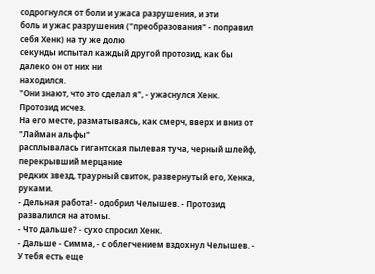содрогнулся от боли и ужаса разрушения, и эти
боль и ужас разрушения ("преобразования" - поправил себя Хенк) на ту же долю
секунды испытал каждый другой протозид, как бы далеко он от них ни
находился.
"Они знают, что это сделал я", - ужаснулся Хенк.
Протозид исчез.
На его месте, разматываясь, как смерч, вверх и вниз от "Лайман альфы"
расплывалась гигантская пылевая туча, черный шлейф, перекрывший мерцание
редких звезд, траурный свиток, развернутый его, Хенка, руками.
- Дельная работа! - одобрил Челышев. - Протозид развалился на атомы.
- Что дальше? - сухо спросил Хенк.
- Дальше - Симма, - с облегчением вздохнул Челышев. - У тебя есть еще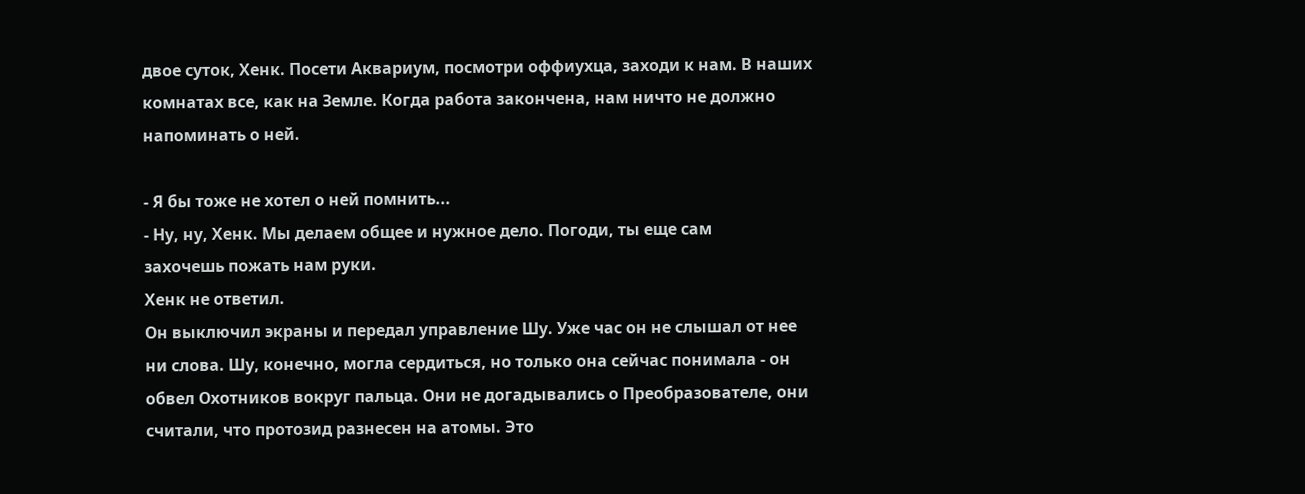двое суток, Хенк. Посети Аквариум, посмотри оффиухца, заходи к нам. В наших
комнатах все, как на Земле. Когда работа закончена, нам ничто не должно
напоминать о ней.

- Я бы тоже не хотел о ней помнить...
- Ну, ну, Хенк. Мы делаем общее и нужное дело. Погоди, ты еще сам
захочешь пожать нам руки.
Хенк не ответил.
Он выключил экраны и передал управление Шу. Уже час он не слышал от нее
ни слова. Шу, конечно, могла сердиться, но только она сейчас понимала - он
обвел Охотников вокруг пальца. Они не догадывались о Преобразователе, они
считали, что протозид разнесен на атомы. Это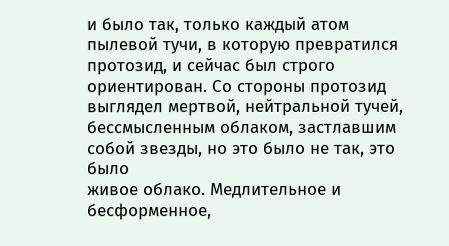и было так, только каждый атом
пылевой тучи, в которую превратился протозид, и сейчас был строго
ориентирован. Со стороны протозид выглядел мертвой, нейтральной тучей,
бессмысленным облаком, застлавшим собой звезды, но это было не так, это было
живое облако. Медлительное и бесформенное,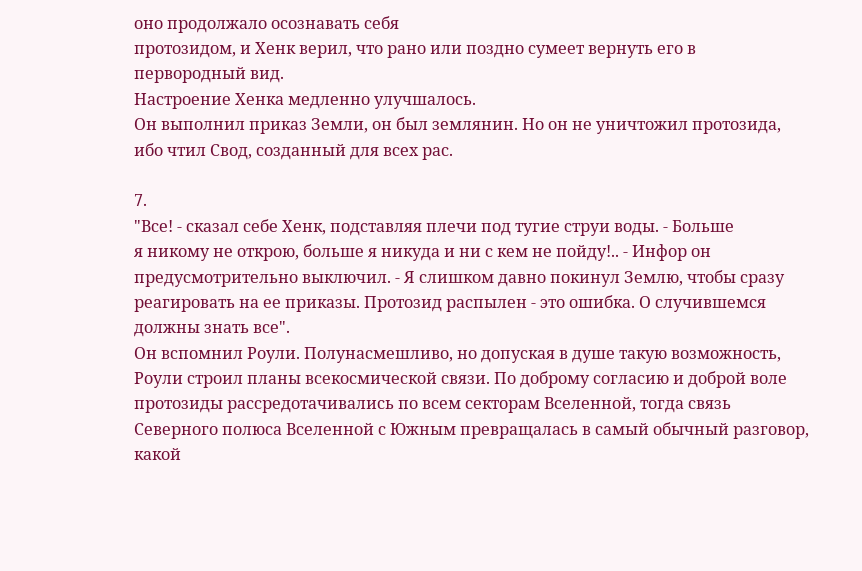оно продолжало осознавать себя
протозидом, и Хенк верил, что рано или поздно сумеет вернуть его в
первородный вид.
Настроение Хенка медленно улучшалось.
Он выполнил приказ Земли, он был землянин. Но он не уничтожил протозида,
ибо чтил Свод, созданный для всех рас.

7.
"Все! - сказал себе Хенк, подставляя плечи под тугие струи воды. - Больше
я никому не открою, больше я никуда и ни с кем не пойду!.. - Инфор он
предусмотрительно выключил. - Я слишком давно покинул Землю, чтобы сразу
реагировать на ее приказы. Протозид распылен - это ошибка. О случившемся
должны знать все".
Он вспомнил Роули. Полунасмешливо, но допуская в душе такую возможность,
Роули строил планы всекосмической связи. По доброму согласию и доброй воле
протозиды рассредотачивались по всем секторам Вселенной, тогда связь
Северного полюса Вселенной с Южным превращалась в самый обычный разговор,
какой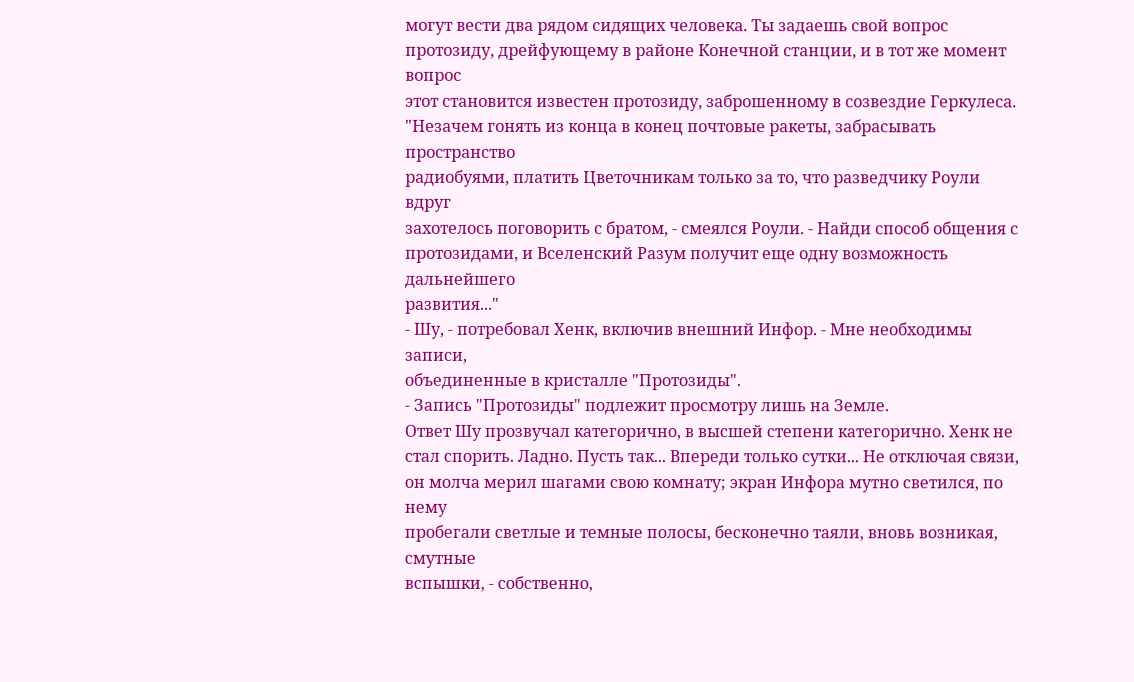могут вести два рядом сидящих человека. Ты задаешь свой вопрос
протозиду, дрейфующему в районе Конечной станции, и в тот же момент вопрос
этот становится известен протозиду, заброшенному в созвездие Геркулеса.
"Незачем гонять из конца в конец почтовые ракеты, забрасывать пространство
радиобуями, платить Цветочникам только за то, что разведчику Роули вдруг
захотелось поговорить с братом, - смеялся Роули. - Найди способ общения с
протозидами, и Вселенский Разум получит еще одну возможность дальнейшего
развития..."
- Шу, - потребовал Хенк, включив внешний Инфор. - Мне необходимы записи,
объединенные в кристалле "Протозиды".
- Запись "Протозиды" подлежит просмотру лишь на Земле.
Ответ Шу прозвучал категорично, в высшей степени категорично. Хенк не
стал спорить. Ладно. Пусть так... Впереди только сутки... Не отключая связи,
он молча мерил шагами свою комнату; экран Инфора мутно светился, по нему
пробегали светлые и темные полосы, бесконечно таяли, вновь возникая, смутные
вспышки, - собственно,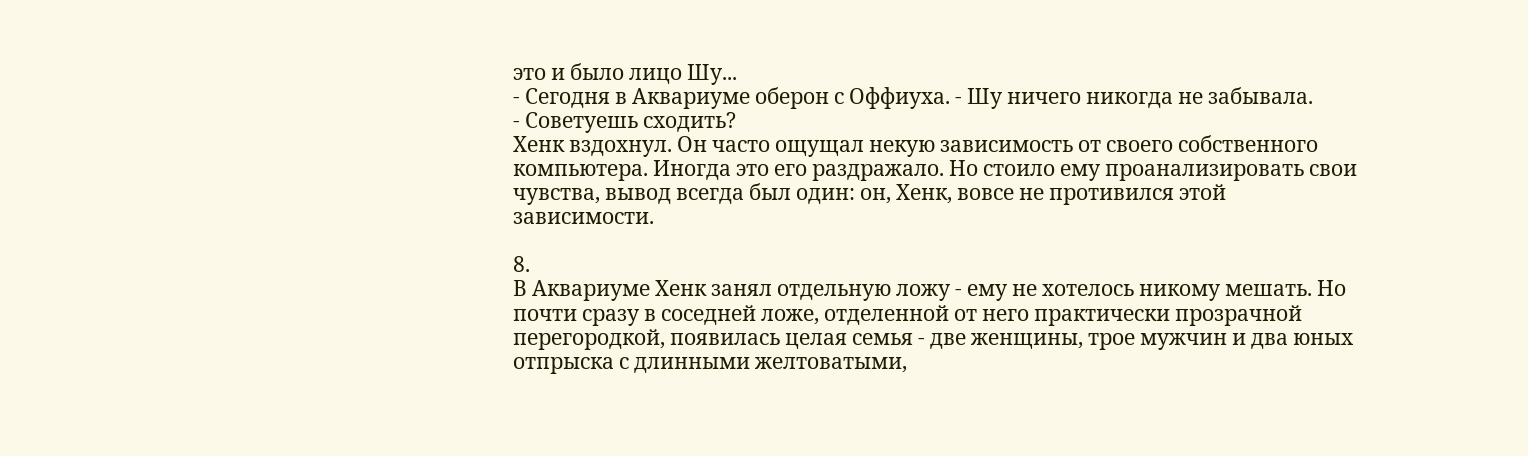это и было лицо Шу...
- Сегодня в Аквариуме оберон с Оффиуха. - Шу ничего никогда не забывала.
- Советуешь сходить?
Хенк вздохнул. Он часто ощущал некую зависимость от своего собственного
компьютера. Иногда это его раздражало. Но стоило ему проанализировать свои
чувства, вывод всегда был один: он, Хенк, вовсе не противился этой
зависимости.

8.
В Аквариуме Хенк занял отдельную ложу - ему не хотелось никому мешать. Но
почти сразу в соседней ложе, отделенной от него практически прозрачной
перегородкой, появилась целая семья - две женщины, трое мужчин и два юных
отпрыска с длинными желтоватыми,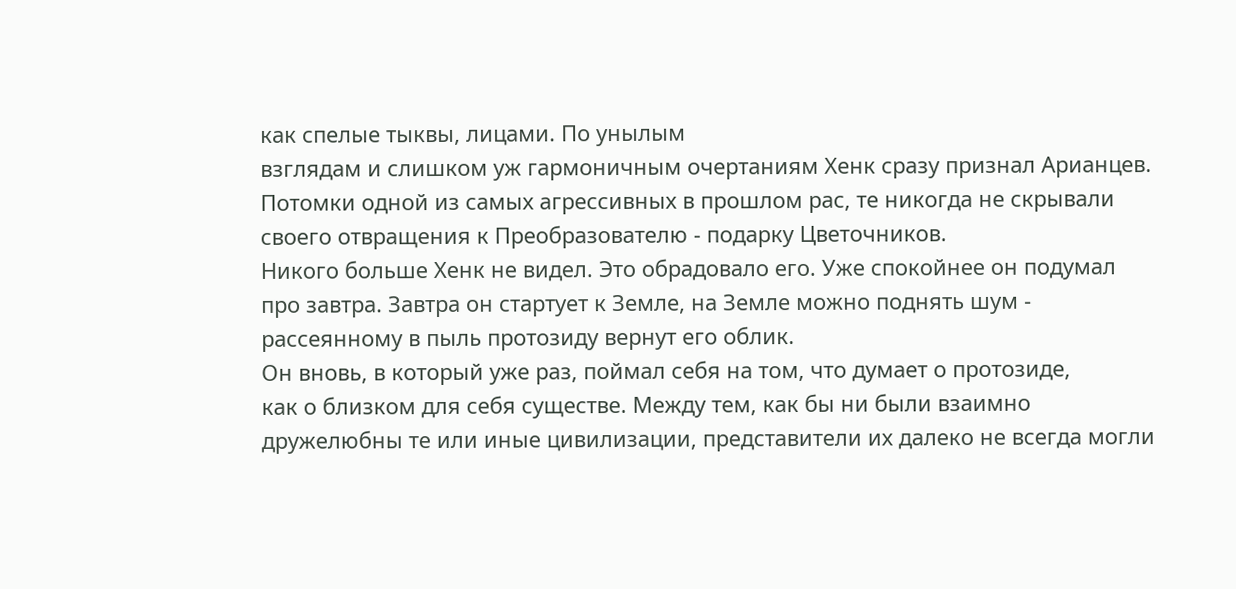как спелые тыквы, лицами. По унылым
взглядам и слишком уж гармоничным очертаниям Хенк сразу признал Арианцев.
Потомки одной из самых агрессивных в прошлом рас, те никогда не скрывали
своего отвращения к Преобразователю - подарку Цветочников.
Никого больше Хенк не видел. Это обрадовало его. Уже спокойнее он подумал
про завтра. Завтра он стартует к Земле, на Земле можно поднять шум -
рассеянному в пыль протозиду вернут его облик.
Он вновь, в который уже раз, поймал себя на том, что думает о протозиде,
как о близком для себя существе. Между тем, как бы ни были взаимно
дружелюбны те или иные цивилизации, представители их далеко не всегда могли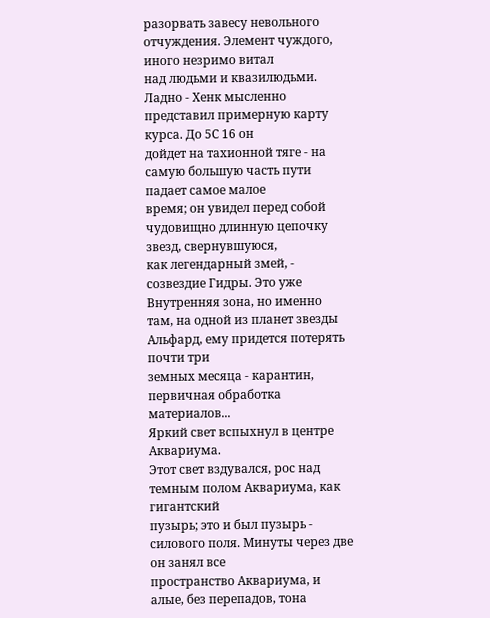разорвать завесу невольного отчуждения. Элемент чуждого, иного незримо витал
над людьми и квазилюдьми.
Ладно - Хенк мысленно представил примерную карту курса. До 5С 16 он
дойдет на тахионной тяге - на самую большую часть пути падает самое малое
время; он увидел перед собой чудовищно длинную цепочку звезд, свернувшуюся,
как легендарный змей, - созвездие Гидры. Это уже Внутренняя зона, но именно
там, на одной из планет звезды Альфард, ему придется потерять почти три
земных месяца - карантин, первичная обработка материалов...
Яркий свет вспыхнул в центре Аквариума.
Этот свет вздувался, рос над темным полом Аквариума, как гигантский
пузырь; это и был пузырь - силового поля. Минуты через две он занял все
пространство Аквариума, и алые, без перепадов, тона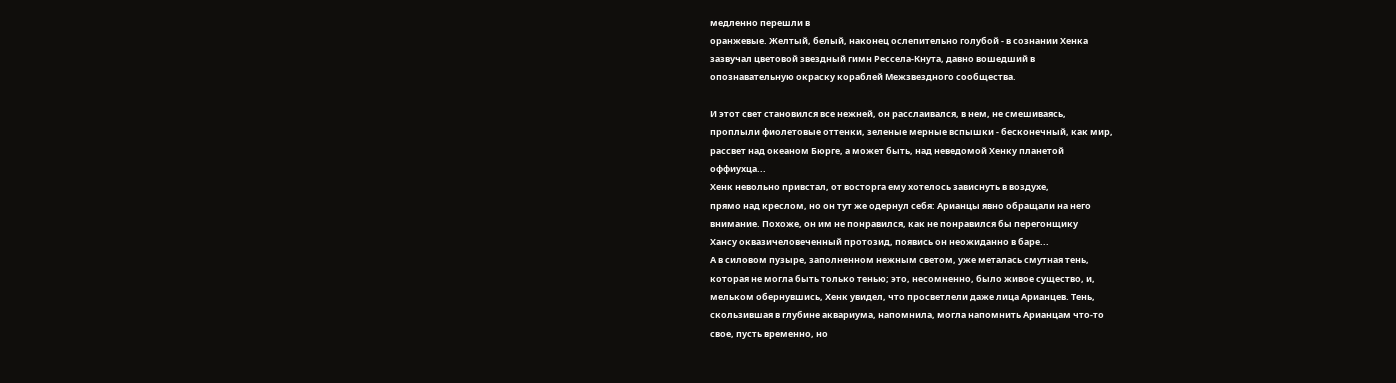медленно перешли в
оранжевые. Желтый, белый, наконец ослепительно голубой - в сознании Хенка
зазвучал цветовой звездный гимн Рессела-Кнута, давно вошедший в
опознавательную окраску кораблей Межзвездного сообщества.

И этот свет становился все нежней, он расслаивался, в нем, не смешиваясь,
проплыли фиолетовые оттенки, зеленые мерные вспышки - бесконечный, как мир,
рассвет над океаном Бюрге, а может быть, над неведомой Хенку планетой
оффиухца...
Хенк невольно привстал, от восторга ему хотелось зависнуть в воздухе,
прямо над креслом, но он тут же одернул себя: Арианцы явно обращали на него
внимание. Похоже, он им не понравился, как не понравился бы перегонщику
Хансу оквазичеловеченный протозид, появись он неожиданно в баре...
А в силовом пузыре, заполненном нежным светом, уже металась смутная тень,
которая не могла быть только тенью; это, несомненно, было живое существо, и,
мельком обернувшись, Хенк увидел, что просветлели даже лица Арианцев. Тень,
скользившая в глубине аквариума, напомнила, могла напомнить Арианцам что-то
свое, пусть временно, но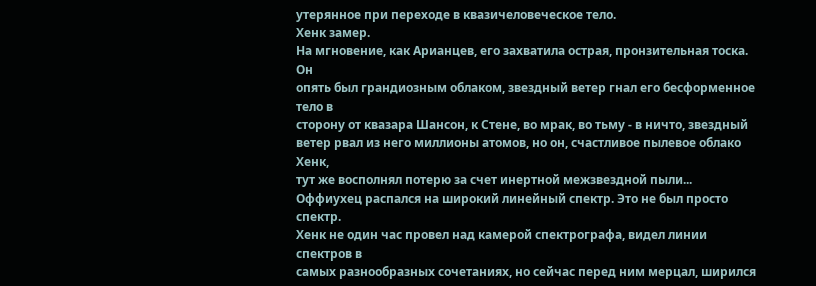утерянное при переходе в квазичеловеческое тело.
Хенк замер.
На мгновение, как Арианцев, его захватила острая, пронзительная тоска. Он
опять был грандиозным облаком, звездный ветер гнал его бесформенное тело в
сторону от квазара Шансон, к Стене, во мрак, во тьму - в ничто, звездный
ветер рвал из него миллионы атомов, но он, счастливое пылевое облако Хенк,
тут же восполнял потерю за счет инертной межзвездной пыли...
Оффиухец распался на широкий линейный спектр. Это не был просто спектр.
Хенк не один час провел над камерой спектрографа, видел линии спектров в
самых разнообразных сочетаниях, но сейчас перед ним мерцал, ширился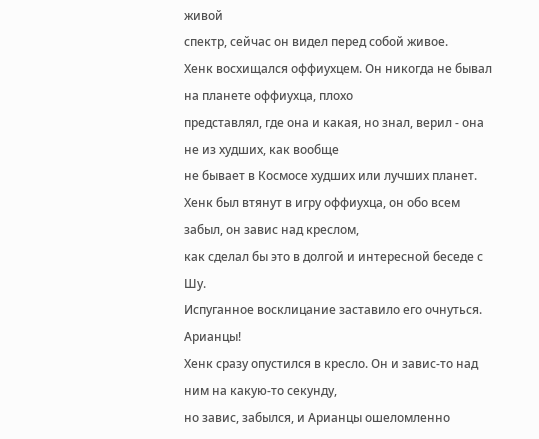живой
спектр, сейчас он видел перед собой живое.
Хенк восхищался оффиухцем. Он никогда не бывал на планете оффиухца, плохо
представлял, где она и какая, но знал, верил - она не из худших, как вообще
не бывает в Космосе худших или лучших планет.
Хенк был втянут в игру оффиухца, он обо всем забыл, он завис над креслом,
как сделал бы это в долгой и интересной беседе с Шу.
Испуганное восклицание заставило его очнуться.
Арианцы!
Хенк сразу опустился в кресло. Он и завис-то над ним на какую-то секунду,
но завис, забылся, и Арианцы ошеломленно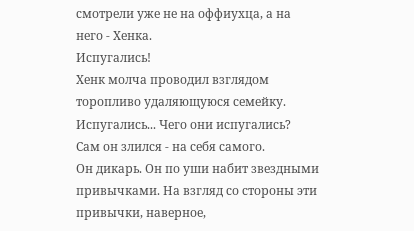смотрели уже не на оффиухца, а на
него - Хенка.
Испугались!
Хенк молча проводил взглядом торопливо удаляющуюся семейку.
Испугались... Чего они испугались?
Сам он злился - на себя самого.
Он дикарь. Он по уши набит звездными привычками. На взгляд со стороны эти
привычки, наверное,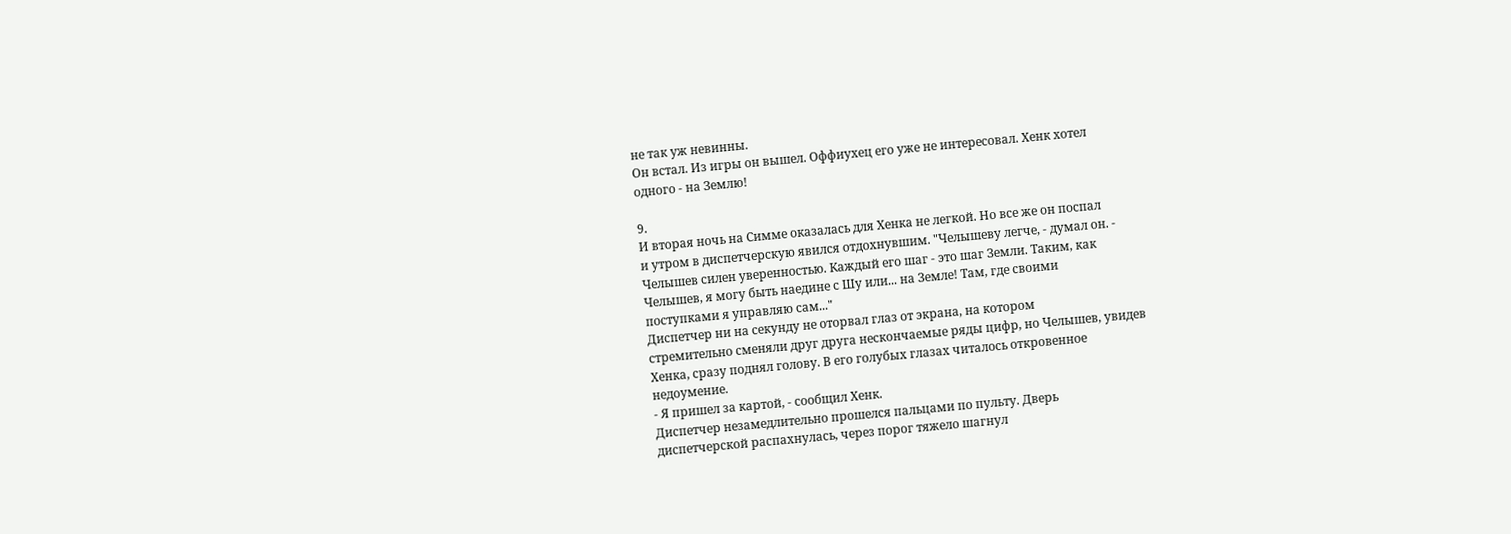не так уж невинны.
Он встал. Из игры он вышел. Оффиухец его уже не интересовал. Хенк хотел
одного - на Землю!

9.
И вторая ночь на Симме оказалась для Хенка не легкой. Но все же он поспал
и утром в диспетчерскую явился отдохнувшим. "Челышеву легче, - думал он. -
Челышев силен уверенностью. Каждый его шаг - это шаг Земли. Таким, как
Челышев, я могу быть наедине с Шу или... на Земле! Там, где своими
поступками я управляю сам..."
Диспетчер ни на секунду не оторвал глаз от экрана, на котором
стремительно сменяли друг друга нескончаемые ряды цифр, но Челышев, увидев
Хенка, сразу поднял голову. В его голубых глазах читалось откровенное
недоумение.
- Я пришел за картой, - сообщил Хенк.
Диспетчер незамедлительно прошелся пальцами по пульту. Дверь
диспетчерской распахнулась, через порог тяжело шагнул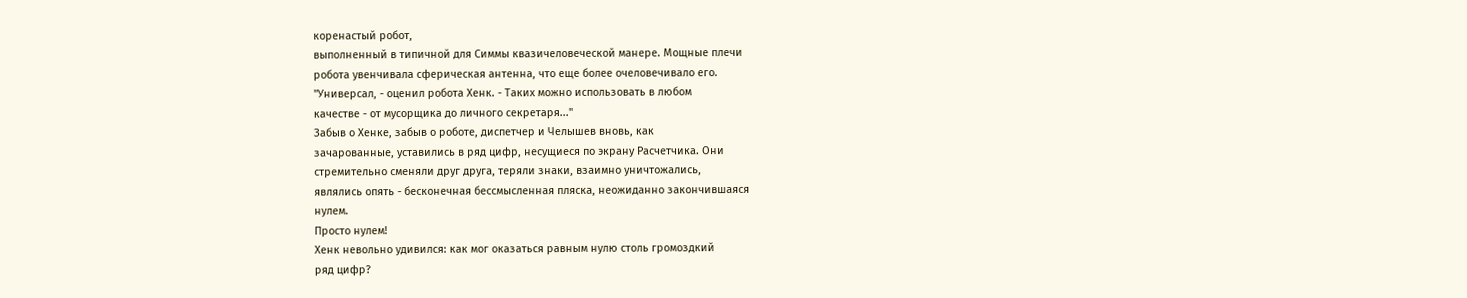коренастый робот,
выполненный в типичной для Симмы квазичеловеческой манере. Мощные плечи
робота увенчивала сферическая антенна, что еще более очеловечивало его.
"Универсал, - оценил робота Хенк. - Таких можно использовать в любом
качестве - от мусорщика до личного секретаря..."
Забыв о Хенке, забыв о роботе, диспетчер и Челышев вновь, как
зачарованные, уставились в ряд цифр, несущиеся по экрану Расчетчика. Они
стремительно сменяли друг друга, теряли знаки, взаимно уничтожались,
являлись опять - бесконечная бессмысленная пляска, неожиданно закончившаяся
нулем.
Просто нулем!
Хенк невольно удивился: как мог оказаться равным нулю столь громоздкий
ряд цифр?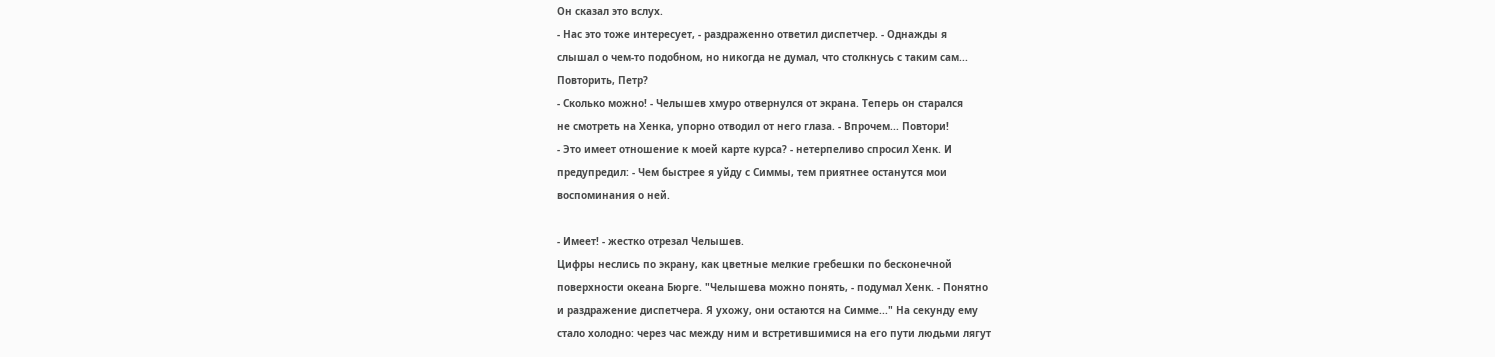Он сказал это вслух.
- Нас это тоже интересует, - раздраженно ответил диспетчер. - Однажды я
слышал о чем-то подобном, но никогда не думал, что столкнусь с таким сам...
Повторить, Петр?
- Сколько можно! - Челышев хмуро отвернулся от экрана. Теперь он старался
не смотреть на Хенка, упорно отводил от него глаза. - Впрочем... Повтори!
- Это имеет отношение к моей карте курса? - нетерпеливо спросил Хенк. И
предупредил: - Чем быстрее я уйду с Симмы, тем приятнее останутся мои
воспоминания о ней.

- Имеет! - жестко отрезал Челышев.
Цифры неслись по экрану, как цветные мелкие гребешки по бесконечной
поверхности океана Бюрге. "Челышева можно понять, - подумал Хенк. - Понятно
и раздражение диспетчера. Я ухожу, они остаются на Симме..." На секунду ему
стало холодно: через час между ним и встретившимися на его пути людьми лягут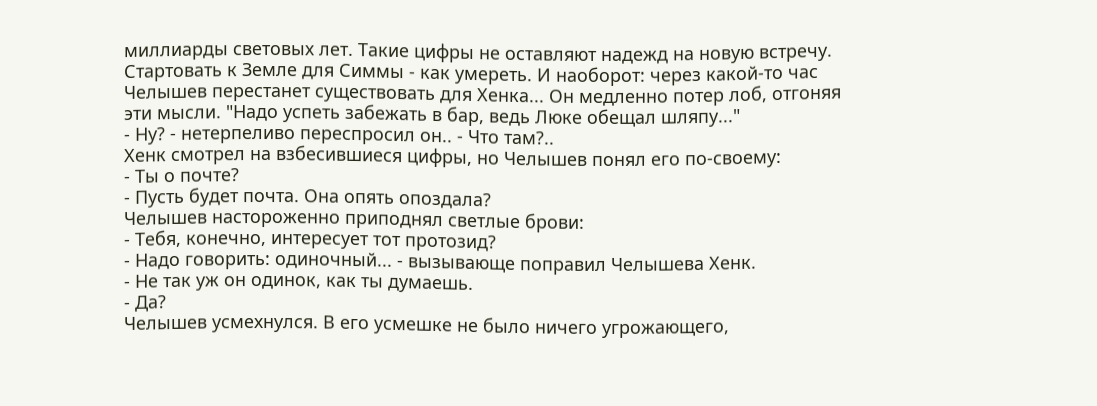миллиарды световых лет. Такие цифры не оставляют надежд на новую встречу.
Стартовать к Земле для Симмы - как умереть. И наоборот: через какой-то час
Челышев перестанет существовать для Хенка... Он медленно потер лоб, отгоняя
эти мысли. "Надо успеть забежать в бар, ведь Люке обещал шляпу..."
- Ну? - нетерпеливо переспросил он.. - Что там?..
Хенк смотрел на взбесившиеся цифры, но Челышев понял его по-своему:
- Ты о почте?
- Пусть будет почта. Она опять опоздала?
Челышев настороженно приподнял светлые брови:
- Тебя, конечно, интересует тот протозид?
- Надо говорить: одиночный... - вызывающе поправил Челышева Хенк.
- Не так уж он одинок, как ты думаешь.
- Да?
Челышев усмехнулся. В его усмешке не было ничего угрожающего,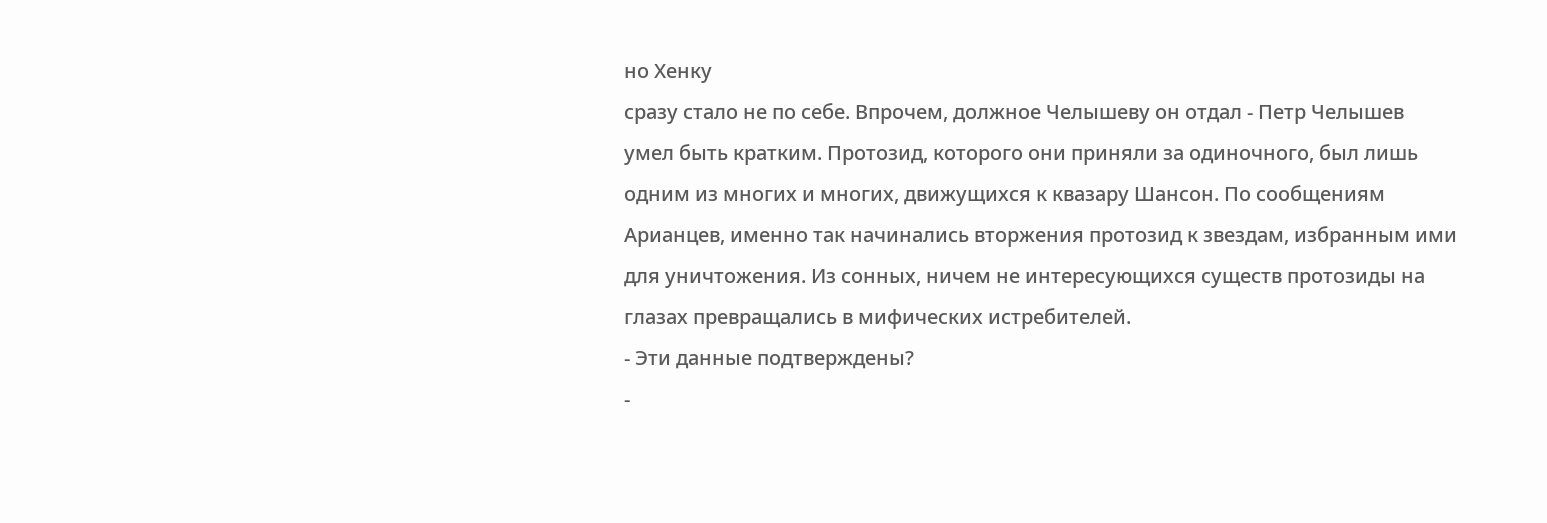но Хенку
сразу стало не по себе. Впрочем, должное Челышеву он отдал - Петр Челышев
умел быть кратким. Протозид, которого они приняли за одиночного, был лишь
одним из многих и многих, движущихся к квазару Шансон. По сообщениям
Арианцев, именно так начинались вторжения протозид к звездам, избранным ими
для уничтожения. Из сонных, ничем не интересующихся существ протозиды на
глазах превращались в мифических истребителей.
- Эти данные подтверждены?
-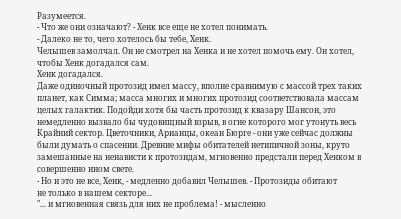Разумеется.
- Что же они означают? - Хенк все еще не хотел понимать.
- Далеко не то, чего хотелось бы тебе, Хенк.
Челышев замолчал. Он не смотрел на Хенка и не хотел помочь ему. Он хотел,
чтобы Хенк догадался сам.
Хенк догадался.
Даже одиночный протозид имел массу, вполне сравнимую с массой трех таких
планет, как Симма; масса многих и многих протозид соответствовала массам
целых галактик. Подойди хотя бы часть протозид к квазару Шансон, это
немедленно вызвало бы чудовищный взрыв, в огне которого мог утонуть весь
Крайний сектор. Цветочники, Арианцы, океан Бюрге - они уже сейчас должны
были думать о спасении. Древние мифы обитателей нетипичной зоны, круто
замешанные на ненависти к протозидам, мгновенно предстали перед Хенком в
совершенно ином свете.
- Но и это не все, Хенк, - медленно добавил Челышев. - Протозиды обитают
не только в нашем секторе...
"... и мгновенная связь для них не проблема! - мысленно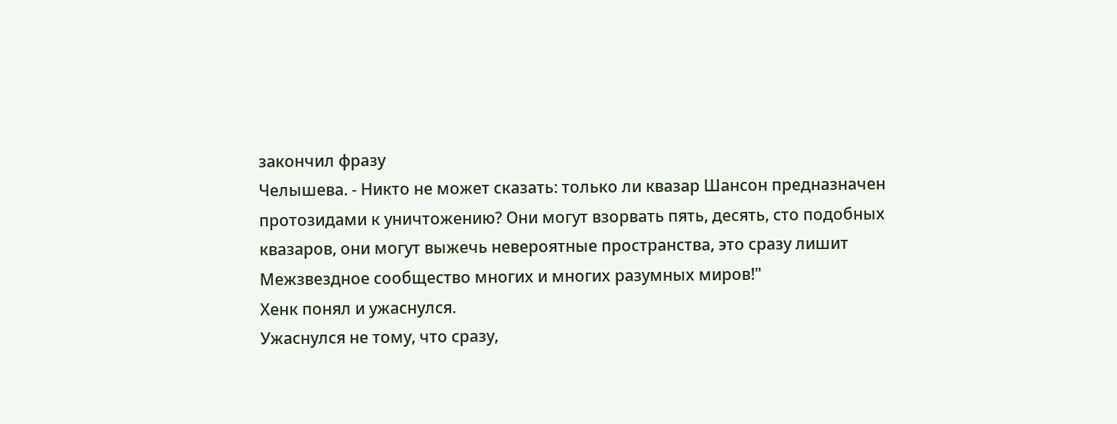закончил фразу
Челышева. - Никто не может сказать: только ли квазар Шансон предназначен
протозидами к уничтожению? Они могут взорвать пять, десять, сто подобных
квазаров, они могут выжечь невероятные пространства, это сразу лишит
Межзвездное сообщество многих и многих разумных миров!"
Хенк понял и ужаснулся.
Ужаснулся не тому, что сразу,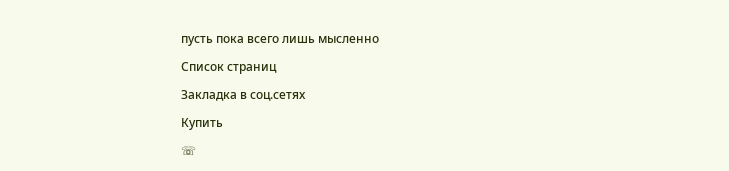пусть пока всего лишь мысленно

Список страниц

Закладка в соц.сетях

Купить

☏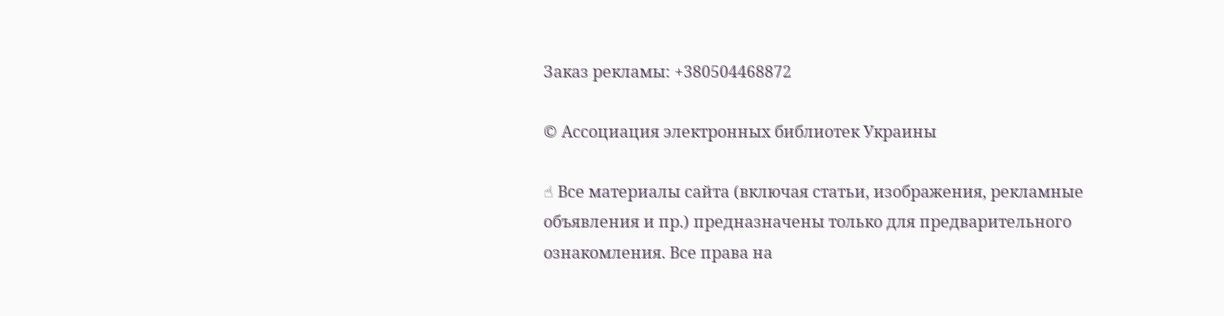Заказ рекламы: +380504468872

© Ассоциация электронных библиотек Украины

☝ Все материалы сайта (включая статьи, изображения, рекламные объявления и пр.) предназначены только для предварительного ознакомления. Все права на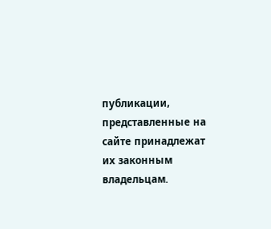публикации, представленные на сайте принадлежат их законным владельцам.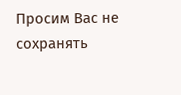Просим Вас не сохранять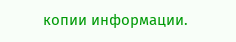копии информации.